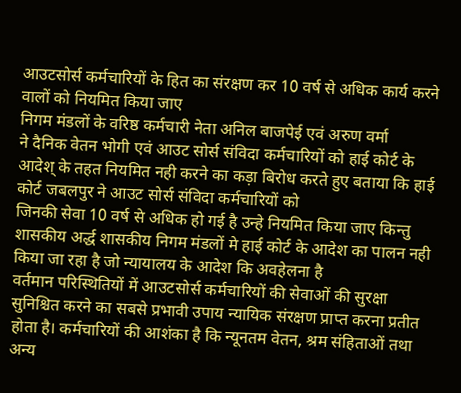आउटसोर्स कर्मचारियों के हित का संरक्षण कर 10 वर्ष से अधिक कार्य करने वालों को नियमित किया जाए
निगम मंडलों के वरिष्ठ कर्मचारी नेता अनिल बाजपेई एवं अरुण वर्मा
ने दैनिक वेतन भोगी एवं आउट सोर्स संविदा कर्मचारियों को हाई कोर्ट के आदेश् के तहत नियमित नही करने का कड़ा बिरोध करते हुए बताया कि हाई कोर्ट जबलपुर ने आउट सोर्स संविदा कर्मचारियों को
जिनकी सेवा 10 वर्ष से अधिक हो गई है उन्हे नियमित किया जाए किन्तु
शासकीय अर्द्ध शासकीय निगम मंडलों मे हाई कोर्ट के आदेश का पालन नही किया जा रहा है जो न्यायालय के आदेश कि अवहेलना है
वर्तमान परिस्थितियों में आउटसोर्स कर्मचारियों की सेवाओं की सुरक्षा सुनिश्चित करने का सबसे प्रभावी उपाय न्यायिक संरक्षण प्राप्त करना प्रतीत होता है। कर्मचारियों की आशंका है कि न्यूनतम वेतन, श्रम संहिताओं तथा अन्य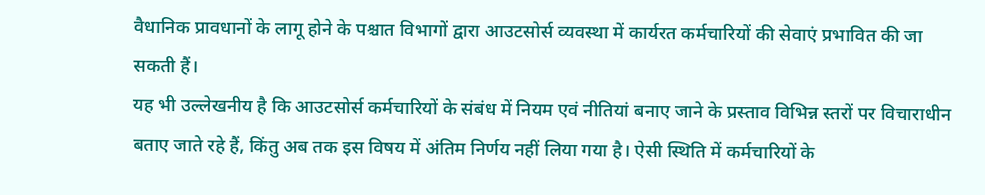वैधानिक प्रावधानों के लागू होने के पश्चात विभागों द्वारा आउटसोर्स व्यवस्था में कार्यरत कर्मचारियों की सेवाएं प्रभावित की जा सकती हैं।
यह भी उल्लेखनीय है कि आउटसोर्स कर्मचारियों के संबंध में नियम एवं नीतियां बनाए जाने के प्रस्ताव विभिन्न स्तरों पर विचाराधीन बताए जाते रहे हैं, किंतु अब तक इस विषय में अंतिम निर्णय नहीं लिया गया है। ऐसी स्थिति में कर्मचारियों के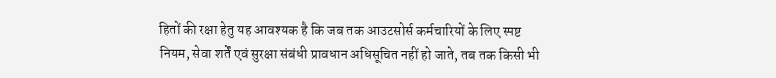हितों की रक्षा हेतु यह आवश्यक है कि जब तक आउटसोर्स कर्मचारियों के लिए स्पष्ट नियम, सेवा शर्तें एवं सुरक्षा संबंधी प्रावधान अधिसूचित नहीं हो जाते, तब तक किसी भी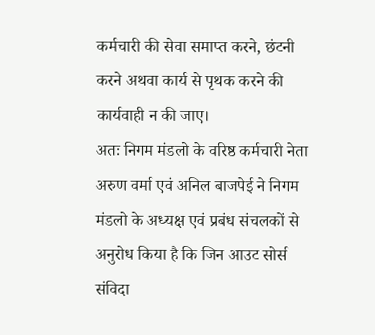कर्मचारी की सेवा समाप्त करने, छंटनी करने अथवा कार्य से पृथक करने की कार्यवाही न की जाए।
अतः निगम मंडलो के वरिष्ठ कर्मचारी नेता अरुण वर्मा एवं अनिल बाजपेई ने निगम मंडलो के अध्यक्ष एवं प्रबंध संचलकों से अनुरोध किया है कि जिन आउट सोर्स संविदा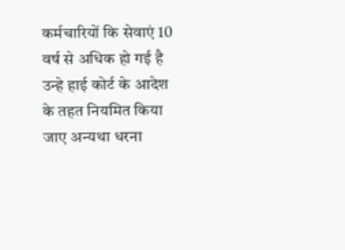कर्मचारियों कि सेवाएं 10 वर्ष से अधिक हो गई है उन्हे हाई कोर्ट के आदेश के तहत नियमित किया जाए अन्यथा धरना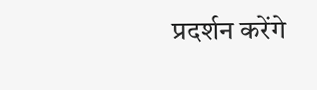प्रदर्शन करेंगे